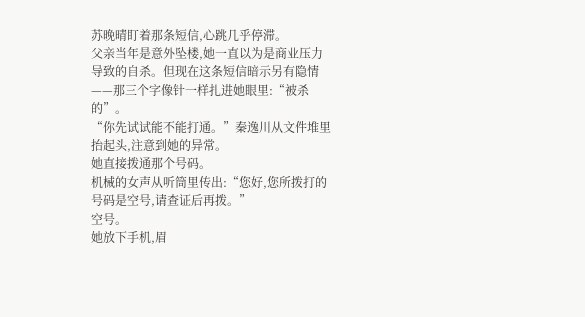苏晚晴盯着那条短信,心跳几乎停滞。
父亲当年是意外坠楼,她一直以为是商业压力导致的自杀。但现在这条短信暗示另有隐情——那三个字像针一样扎进她眼里:“被杀的”。
“你先试试能不能打通。”秦逸川从文件堆里抬起头,注意到她的异常。
她直接拨通那个号码。
机械的女声从听筒里传出:“您好,您所拨打的号码是空号,请查证后再拨。”
空号。
她放下手机,眉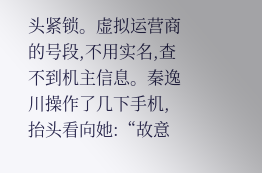头紧锁。虚拟运营商的号段,不用实名,查不到机主信息。秦逸川操作了几下手机,抬头看向她:“故意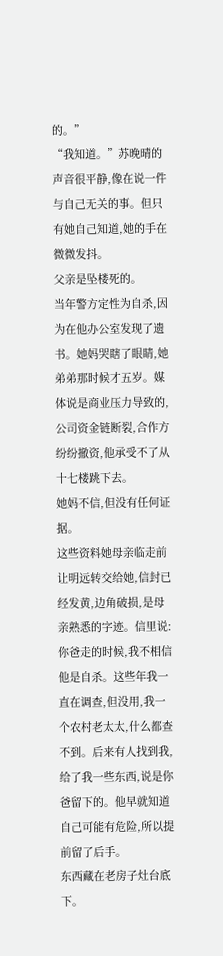的。”
“我知道。”苏晚晴的声音很平静,像在说一件与自己无关的事。但只有她自己知道,她的手在微微发抖。
父亲是坠楼死的。
当年警方定性为自杀,因为在他办公室发现了遗书。她妈哭瞎了眼睛,她弟弟那时候才五岁。媒体说是商业压力导致的,公司资金链断裂,合作方纷纷撤资,他承受不了从十七楼跳下去。
她妈不信,但没有任何证据。
这些资料她母亲临走前让明远转交给她,信封已经发黄,边角破损,是母亲熟悉的字迹。信里说:你爸走的时候,我不相信他是自杀。这些年我一直在调查,但没用,我一个农村老太太,什么都查不到。后来有人找到我,给了我一些东西,说是你爸留下的。他早就知道自己可能有危险,所以提前留了后手。
东西藏在老房子灶台底下。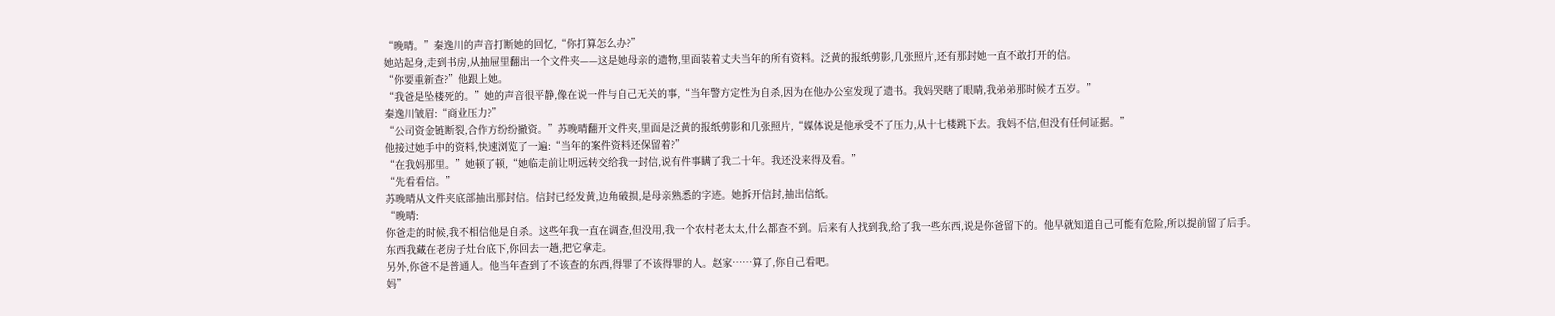“晚晴。”秦逸川的声音打断她的回忆,“你打算怎么办?”
她站起身,走到书房,从抽屉里翻出一个文件夹——这是她母亲的遗物,里面装着丈夫当年的所有资料。泛黄的报纸剪影,几张照片,还有那封她一直不敢打开的信。
“你要重新查?”他跟上她。
“我爸是坠楼死的。”她的声音很平静,像在说一件与自己无关的事,“当年警方定性为自杀,因为在他办公室发现了遗书。我妈哭瞎了眼睛,我弟弟那时候才五岁。”
秦逸川皱眉:“商业压力?”
“公司资金链断裂,合作方纷纷撤资。”苏晚晴翻开文件夹,里面是泛黄的报纸剪影和几张照片,“媒体说是他承受不了压力,从十七楼跳下去。我妈不信,但没有任何证据。”
他接过她手中的资料,快速浏览了一遍:“当年的案件资料还保留着?”
“在我妈那里。”她顿了顿,“她临走前让明远转交给我一封信,说有件事瞒了我二十年。我还没来得及看。”
“先看看信。”
苏晚晴从文件夹底部抽出那封信。信封已经发黄,边角破损,是母亲熟悉的字迹。她拆开信封,抽出信纸。
“晚晴:
你爸走的时候,我不相信他是自杀。这些年我一直在调查,但没用,我一个农村老太太,什么都查不到。后来有人找到我,给了我一些东西,说是你爸留下的。他早就知道自己可能有危险,所以提前留了后手。
东西我藏在老房子灶台底下,你回去一趟,把它拿走。
另外,你爸不是普通人。他当年查到了不该查的东西,得罪了不该得罪的人。赵家……算了,你自己看吧。
妈”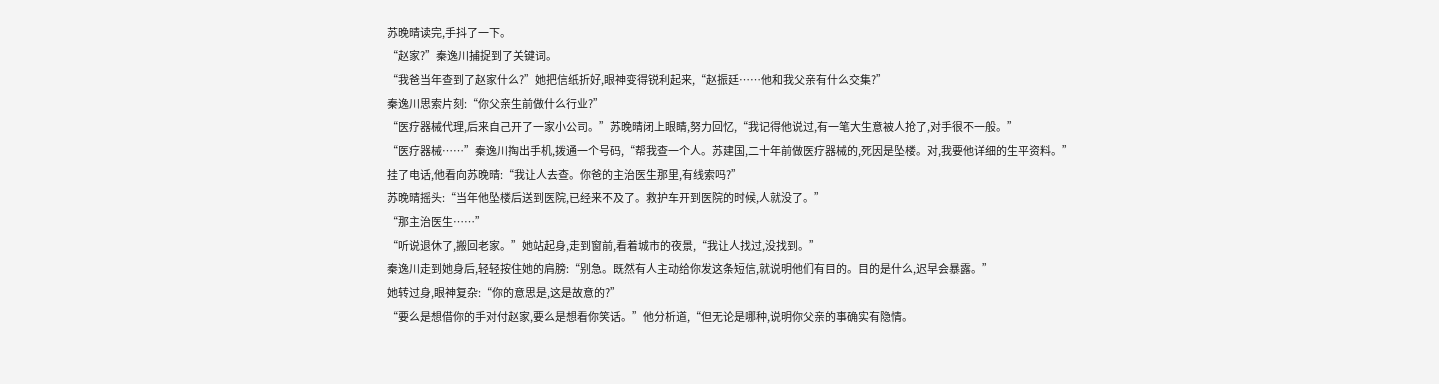苏晚晴读完,手抖了一下。
“赵家?”秦逸川捕捉到了关键词。
“我爸当年查到了赵家什么?”她把信纸折好,眼神变得锐利起来,“赵振廷……他和我父亲有什么交集?”
秦逸川思索片刻:“你父亲生前做什么行业?”
“医疗器械代理,后来自己开了一家小公司。”苏晚晴闭上眼睛,努力回忆,“我记得他说过,有一笔大生意被人抢了,对手很不一般。”
“医疗器械……”秦逸川掏出手机,拨通一个号码,“帮我查一个人。苏建国,二十年前做医疗器械的,死因是坠楼。对,我要他详细的生平资料。”
挂了电话,他看向苏晚晴:“我让人去查。你爸的主治医生那里,有线索吗?”
苏晚晴摇头:“当年他坠楼后送到医院,已经来不及了。救护车开到医院的时候,人就没了。”
“那主治医生……”
“听说退休了,搬回老家。”她站起身,走到窗前,看着城市的夜景,“我让人找过,没找到。”
秦逸川走到她身后,轻轻按住她的肩膀:“别急。既然有人主动给你发这条短信,就说明他们有目的。目的是什么,迟早会暴露。”
她转过身,眼神复杂:“你的意思是,这是故意的?”
“要么是想借你的手对付赵家,要么是想看你笑话。”他分析道,“但无论是哪种,说明你父亲的事确实有隐情。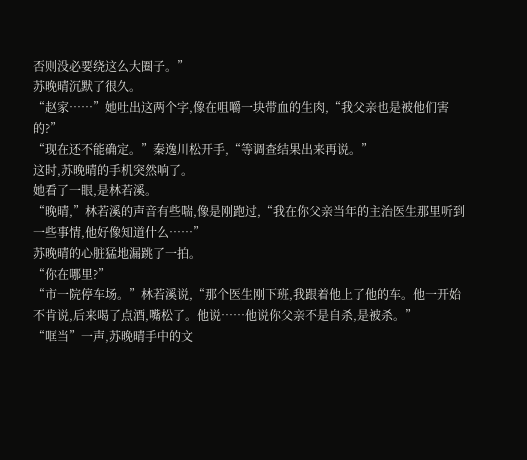否则没必要绕这么大圈子。”
苏晚晴沉默了很久。
“赵家……”她吐出这两个字,像在咀嚼一块带血的生肉,“我父亲也是被他们害的?”
“现在还不能确定。”秦逸川松开手,“等调查结果出来再说。”
这时,苏晚晴的手机突然响了。
她看了一眼,是林若溪。
“晚晴,”林若溪的声音有些喘,像是刚跑过,“我在你父亲当年的主治医生那里听到一些事情,他好像知道什么……”
苏晚晴的心脏猛地漏跳了一拍。
“你在哪里?”
“市一院停车场。”林若溪说,“那个医生刚下班,我跟着他上了他的车。他一开始不肯说,后来喝了点酒,嘴松了。他说……他说你父亲不是自杀,是被杀。”
“哐当”一声,苏晚晴手中的文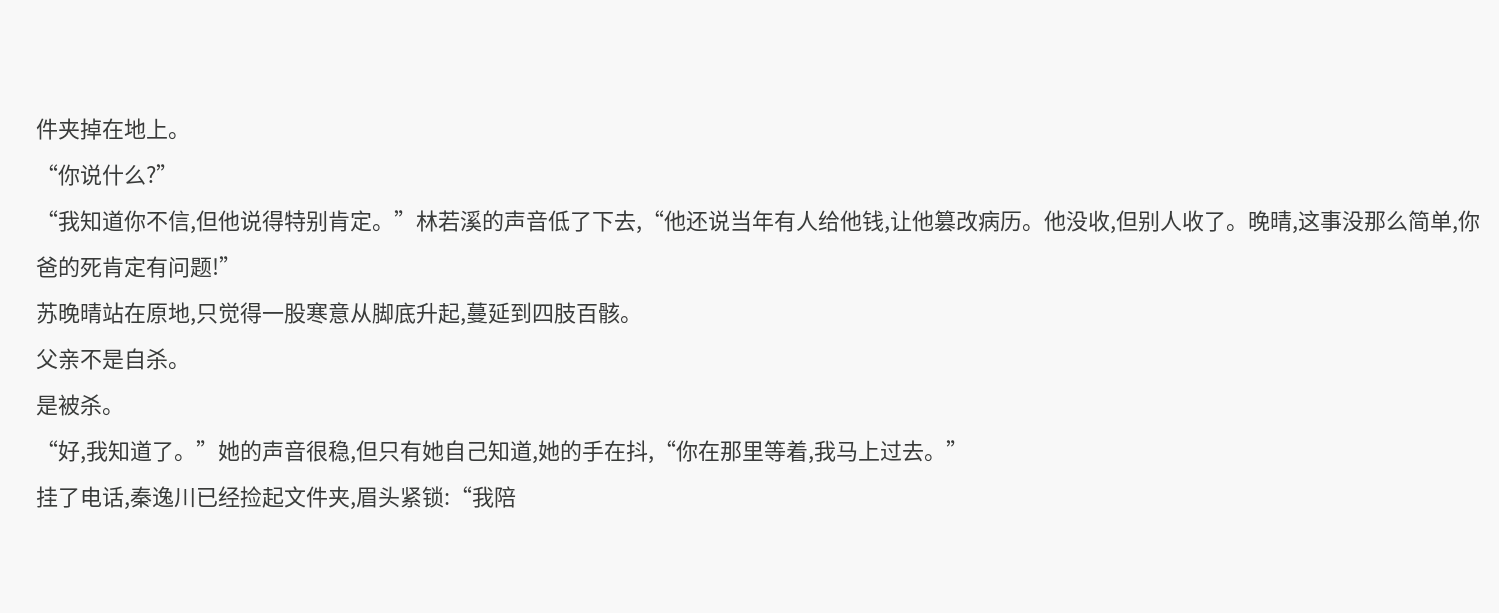件夹掉在地上。
“你说什么?”
“我知道你不信,但他说得特别肯定。”林若溪的声音低了下去,“他还说当年有人给他钱,让他篡改病历。他没收,但别人收了。晚晴,这事没那么简单,你爸的死肯定有问题!”
苏晚晴站在原地,只觉得一股寒意从脚底升起,蔓延到四肢百骸。
父亲不是自杀。
是被杀。
“好,我知道了。”她的声音很稳,但只有她自己知道,她的手在抖,“你在那里等着,我马上过去。”
挂了电话,秦逸川已经捡起文件夹,眉头紧锁:“我陪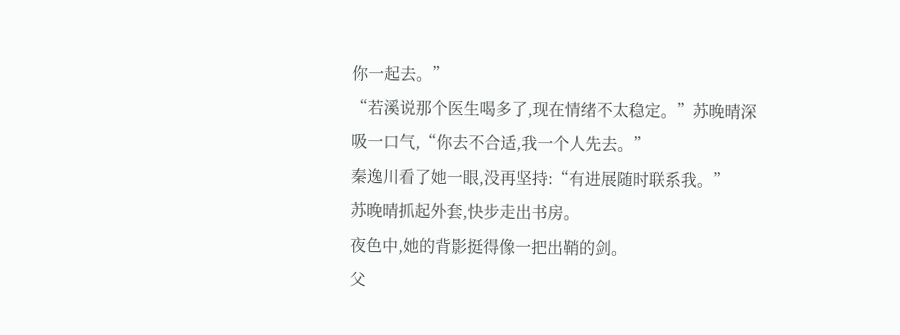你一起去。”
“若溪说那个医生喝多了,现在情绪不太稳定。”苏晚晴深吸一口气,“你去不合适,我一个人先去。”
秦逸川看了她一眼,没再坚持:“有进展随时联系我。”
苏晚晴抓起外套,快步走出书房。
夜色中,她的背影挺得像一把出鞘的剑。
父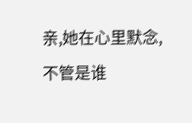亲,她在心里默念,不管是谁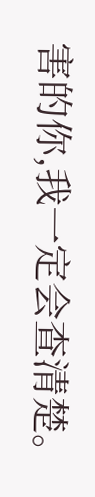害的你,我一定会查清楚。